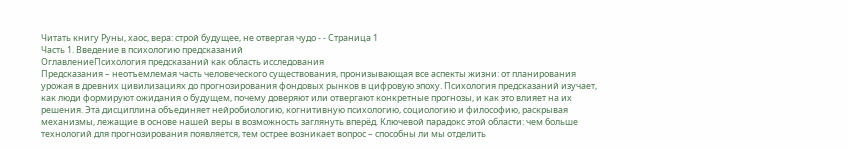Читать книгу Руны, хаос, вера: строй будущее, не отвергая чудо - - Страница 1
Часть 1. Введение в психологию предсказаний
ОглавлениеПсихология предсказаний как область исследования
Предсказания – неотъемлемая часть человеческого существования, пронизывающая все аспекты жизни: от планирования урожая в древних цивилизациях до прогнозирования фондовых рынков в цифровую эпоху. Психология предсказаний изучает, как люди формируют ожидания о будущем, почему доверяют или отвергают конкретные прогнозы, и как это влияет на их решения. Эта дисциплина объединяет нейробиологию, когнитивную психологию, социологию и философию, раскрывая механизмы, лежащие в основе нашей веры в возможность заглянуть вперёд. Ключевой парадокс этой области: чем больше технологий для прогнозирования появляется, тем острее возникает вопрос – способны ли мы отделить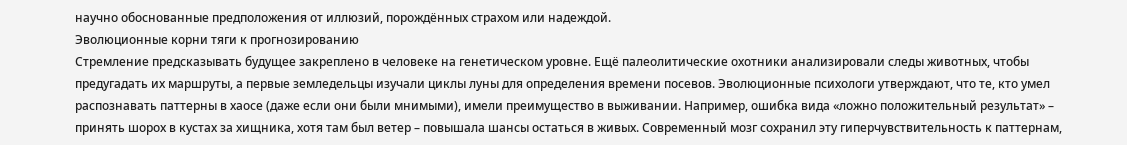научно обоснованные предположения от иллюзий, порождённых страхом или надеждой.
Эволюционные корни тяги к прогнозированию
Стремление предсказывать будущее закреплено в человеке на генетическом уровне. Ещё палеолитические охотники анализировали следы животных, чтобы предугадать их маршруты, а первые земледельцы изучали циклы луны для определения времени посевов. Эволюционные психологи утверждают, что те, кто умел распознавать паттерны в хаосе (даже если они были мнимыми), имели преимущество в выживании. Например, ошибка вида «ложно положительный результат» – принять шорох в кустах за хищника, хотя там был ветер – повышала шансы остаться в живых. Современный мозг сохранил эту гиперчувствительность к паттернам,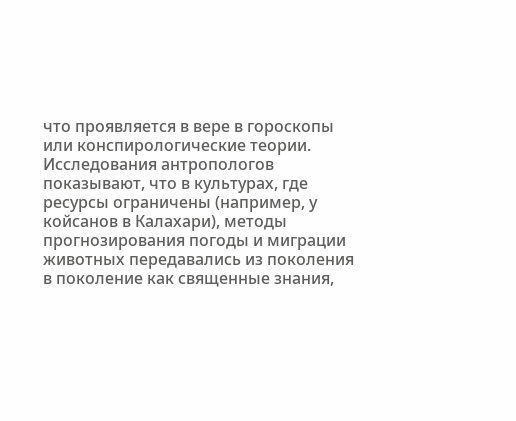что проявляется в вере в гороскопы или конспирологические теории. Исследования антропологов показывают, что в культурах, где ресурсы ограничены (например, у койсанов в Калахари), методы прогнозирования погоды и миграции животных передавались из поколения в поколение как священные знания,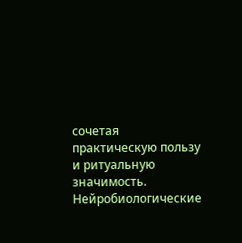сочетая практическую пользу и ритуальную значимость.
Нейробиологические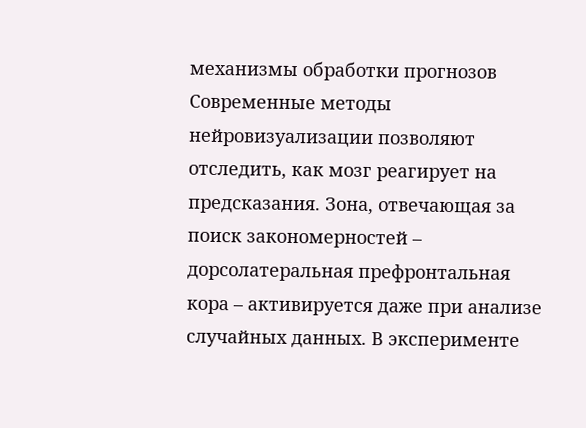механизмы обработки прогнозов
Современные методы нейровизуализации позволяют отследить, как мозг реагирует на предсказания. Зона, отвечающая за поиск закономерностей – дорсолатеральная префронтальная кора – активируется даже при анализе случайных данных. В эксперименте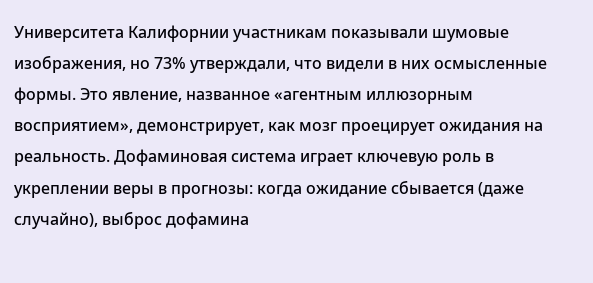Университета Калифорнии участникам показывали шумовые изображения, но 73% утверждали, что видели в них осмысленные формы. Это явление, названное «агентным иллюзорным восприятием», демонстрирует, как мозг проецирует ожидания на реальность. Дофаминовая система играет ключевую роль в укреплении веры в прогнозы: когда ожидание сбывается (даже случайно), выброс дофамина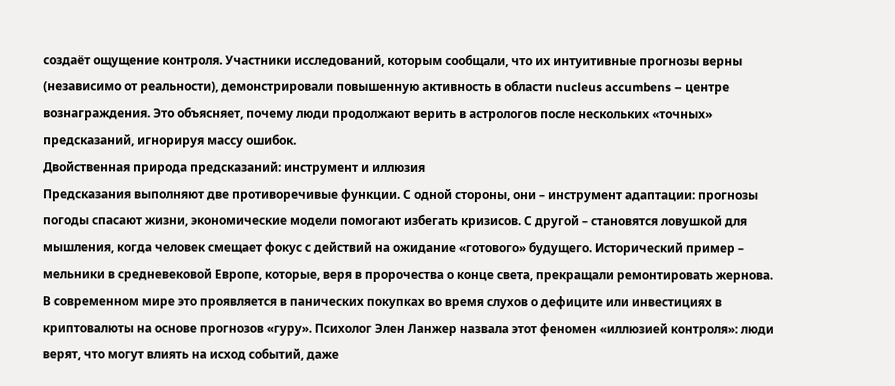создаёт ощущение контроля. Участники исследований, которым сообщали, что их интуитивные прогнозы верны (независимо от реальности), демонстрировали повышенную активность в области nucleus accumbens – центре вознаграждения. Это объясняет, почему люди продолжают верить в астрологов после нескольких «точных» предсказаний, игнорируя массу ошибок.
Двойственная природа предсказаний: инструмент и иллюзия
Предсказания выполняют две противоречивые функции. С одной стороны, они – инструмент адаптации: прогнозы погоды спасают жизни, экономические модели помогают избегать кризисов. С другой – становятся ловушкой для мышления, когда человек смещает фокус с действий на ожидание «готового» будущего. Исторический пример – мельники в средневековой Европе, которые, веря в пророчества о конце света, прекращали ремонтировать жернова. В современном мире это проявляется в панических покупках во время слухов о дефиците или инвестициях в криптовалюты на основе прогнозов «гуру». Психолог Элен Ланжер назвала этот феномен «иллюзией контроля»: люди верят, что могут влиять на исход событий, даже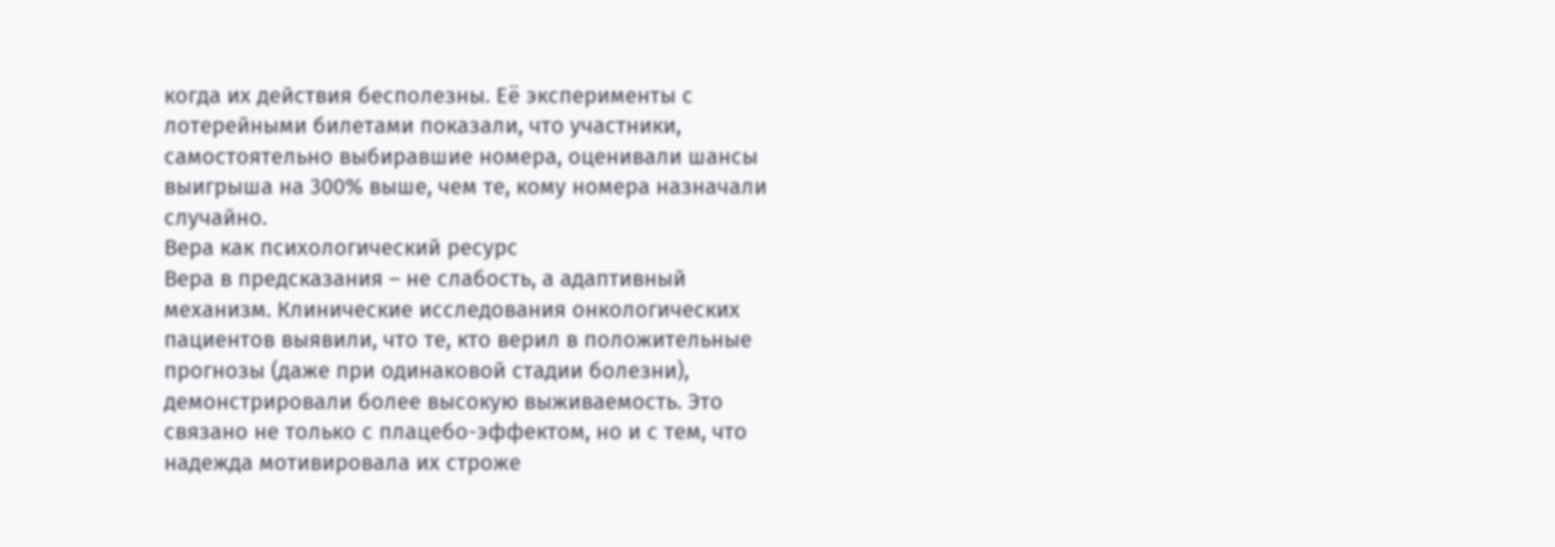когда их действия бесполезны. Её эксперименты с лотерейными билетами показали, что участники, самостоятельно выбиравшие номера, оценивали шансы выигрыша на 300% выше, чем те, кому номера назначали случайно.
Вера как психологический ресурс
Вера в предсказания – не слабость, а адаптивный механизм. Клинические исследования онкологических пациентов выявили, что те, кто верил в положительные прогнозы (даже при одинаковой стадии болезни), демонстрировали более высокую выживаемость. Это связано не только с плацебо-эффектом, но и с тем, что надежда мотивировала их строже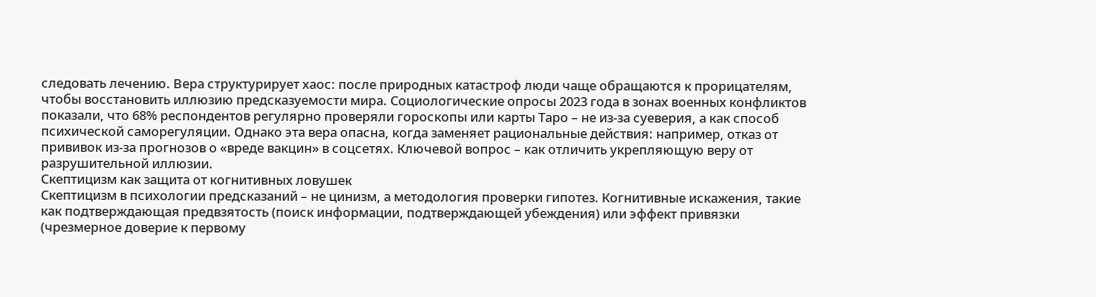следовать лечению. Вера структурирует хаос: после природных катастроф люди чаще обращаются к прорицателям, чтобы восстановить иллюзию предсказуемости мира. Социологические опросы 2023 года в зонах военных конфликтов показали, что 68% респондентов регулярно проверяли гороскопы или карты Таро – не из-за суеверия, а как способ психической саморегуляции. Однако эта вера опасна, когда заменяет рациональные действия: например, отказ от прививок из-за прогнозов о «вреде вакцин» в соцсетях. Ключевой вопрос – как отличить укрепляющую веру от разрушительной иллюзии.
Скептицизм как защита от когнитивных ловушек
Скептицизм в психологии предсказаний – не цинизм, а методология проверки гипотез. Когнитивные искажения, такие как подтверждающая предвзятость (поиск информации, подтверждающей убеждения) или эффект привязки (чрезмерное доверие к первому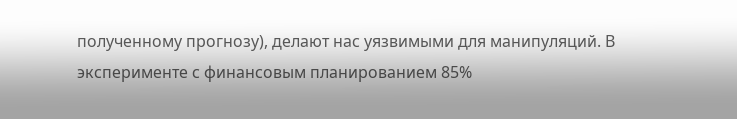полученному прогнозу), делают нас уязвимыми для манипуляций. В эксперименте с финансовым планированием 85%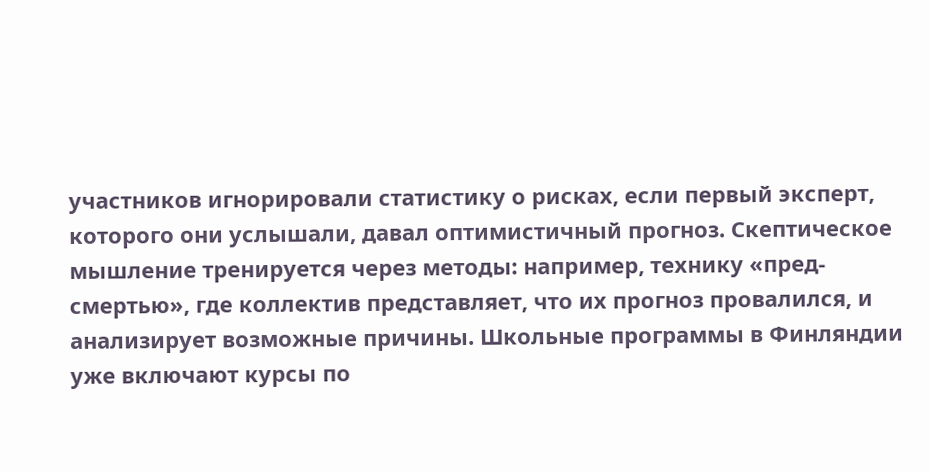участников игнорировали статистику о рисках, если первый эксперт, которого они услышали, давал оптимистичный прогноз. Скептическое мышление тренируется через методы: например, технику «пред-смертью», где коллектив представляет, что их прогноз провалился, и анализирует возможные причины. Школьные программы в Финляндии уже включают курсы по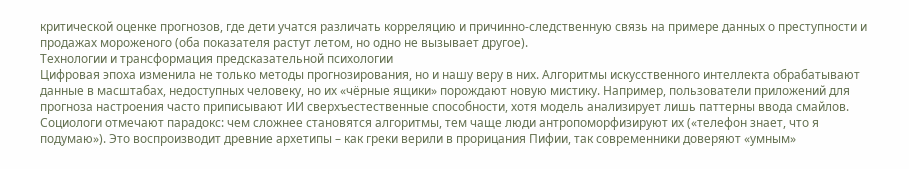критической оценке прогнозов, где дети учатся различать корреляцию и причинно-следственную связь на примере данных о преступности и продажах мороженого (оба показателя растут летом, но одно не вызывает другое).
Технологии и трансформация предсказательной психологии
Цифровая эпоха изменила не только методы прогнозирования, но и нашу веру в них. Алгоритмы искусственного интеллекта обрабатывают данные в масштабах, недоступных человеку, но их «чёрные ящики» порождают новую мистику. Например, пользователи приложений для прогноза настроения часто приписывают ИИ сверхъестественные способности, хотя модель анализирует лишь паттерны ввода смайлов. Социологи отмечают парадокс: чем сложнее становятся алгоритмы, тем чаще люди антропоморфизируют их («телефон знает, что я подумаю»). Это воспроизводит древние архетипы – как греки верили в прорицания Пифии, так современники доверяют «умным»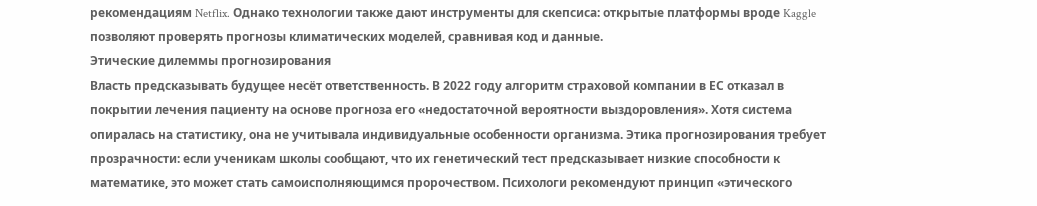рекомендациям Netflix. Однако технологии также дают инструменты для скепсиса: открытые платформы вроде Kaggle позволяют проверять прогнозы климатических моделей, сравнивая код и данные.
Этические дилеммы прогнозирования
Власть предсказывать будущее несёт ответственность. В 2022 году алгоритм страховой компании в ЕС отказал в покрытии лечения пациенту на основе прогноза его «недостаточной вероятности выздоровления». Хотя система опиралась на статистику, она не учитывала индивидуальные особенности организма. Этика прогнозирования требует прозрачности: если ученикам школы сообщают, что их генетический тест предсказывает низкие способности к математике, это может стать самоисполняющимся пророчеством. Психологи рекомендуют принцип «этического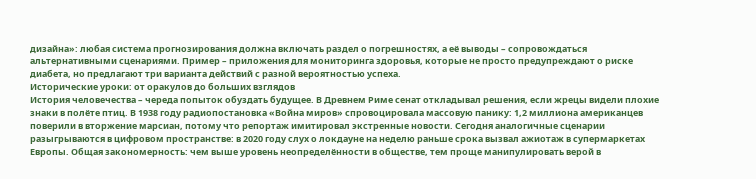дизайна»: любая система прогнозирования должна включать раздел о погрешностях, а её выводы – сопровождаться альтернативными сценариями. Пример – приложения для мониторинга здоровья, которые не просто предупреждают о риске диабета, но предлагают три варианта действий с разной вероятностью успеха.
Исторические уроки: от оракулов до больших взглядов
История человечества – череда попыток обуздать будущее. В Древнем Риме сенат откладывал решения, если жрецы видели плохие знаки в полёте птиц. В 1938 году радиопостановка «Война миров» спровоцировала массовую панику: 1,2 миллиона американцев поверили в вторжение марсиан, потому что репортаж имитировал экстренные новости. Сегодня аналогичные сценарии разыгрываются в цифровом пространстве: в 2020 году слух о локдауне на неделю раньше срока вызвал ажиотаж в супермаркетах Европы. Общая закономерность: чем выше уровень неопределённости в обществе, тем проще манипулировать верой в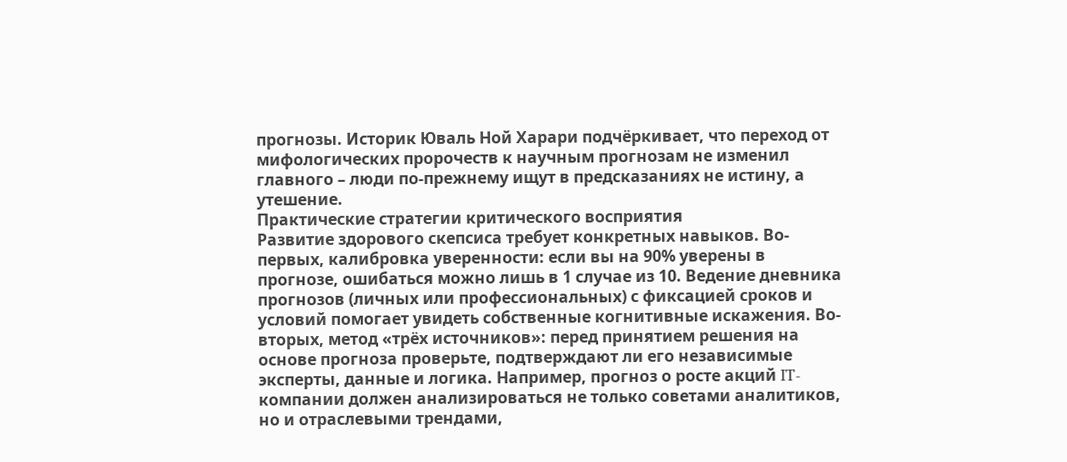прогнозы. Историк Юваль Ной Харари подчёркивает, что переход от мифологических пророчеств к научным прогнозам не изменил главного – люди по-прежнему ищут в предсказаниях не истину, а утешение.
Практические стратегии критического восприятия
Развитие здорового скепсиса требует конкретных навыков. Во-первых, калибровка уверенности: если вы на 90% уверены в прогнозе, ошибаться можно лишь в 1 случае из 10. Ведение дневника прогнозов (личных или профессиональных) с фиксацией сроков и условий помогает увидеть собственные когнитивные искажения. Во-вторых, метод «трёх источников»: перед принятием решения на основе прогноза проверьте, подтверждают ли его независимые эксперты, данные и логика. Например, прогноз о росте акций IT-компании должен анализироваться не только советами аналитиков, но и отраслевыми трендами,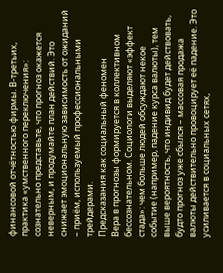финансовой отчётностью фирмы. В-третьих, практика «умственного переключения»: сознательно представьте, что прогноз окажется неверным, и продумайте план действий. Это снижает эмоциональную зависимость от ожиданий – приём, используемый профессиональными трейдерами.
Предсказания как социальный феномен
Вера в прогнозы формируется в коллективном бессознательном. Социологи выделяют «эффект стада»: чем больше людей обсуждают некое событие (например, падение курса валюты), тем выше вероятность, что индивид будет действовать, будто прогноз уже сбылся – массовая продажа валюты действительно провоцирует её падение. Это усиливается в социальных сетях,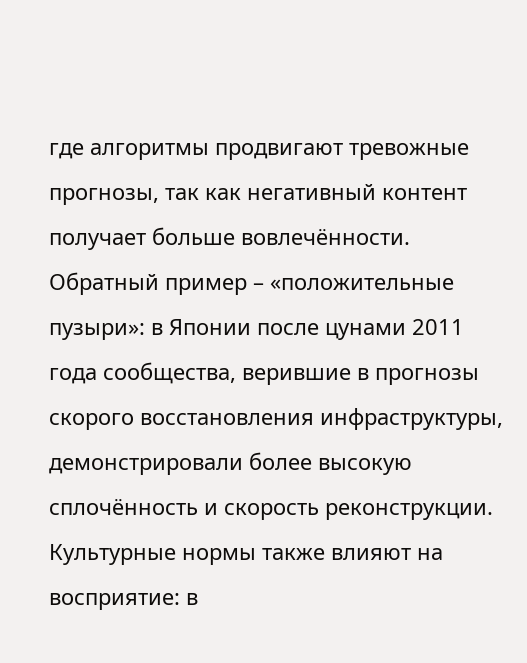где алгоритмы продвигают тревожные прогнозы, так как негативный контент получает больше вовлечённости. Обратный пример – «положительные пузыри»: в Японии после цунами 2011 года сообщества, верившие в прогнозы скорого восстановления инфраструктуры, демонстрировали более высокую сплочённость и скорость реконструкции. Культурные нормы также влияют на восприятие: в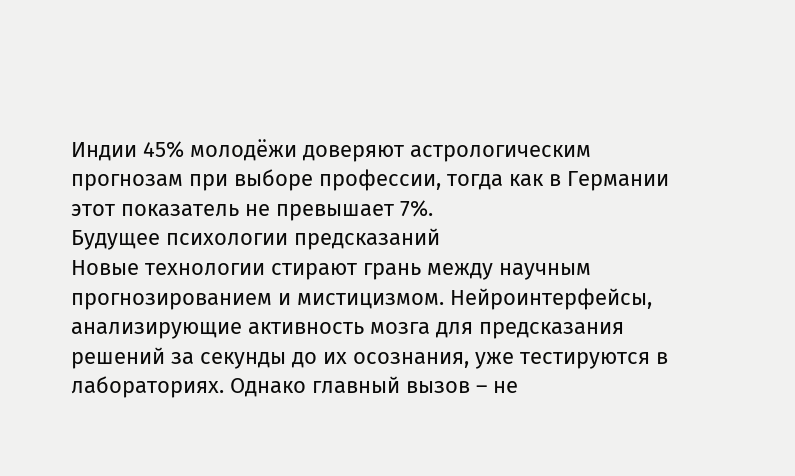Индии 45% молодёжи доверяют астрологическим прогнозам при выборе профессии, тогда как в Германии этот показатель не превышает 7%.
Будущее психологии предсказаний
Новые технологии стирают грань между научным прогнозированием и мистицизмом. Нейроинтерфейсы, анализирующие активность мозга для предсказания решений за секунды до их осознания, уже тестируются в лабораториях. Однако главный вызов – не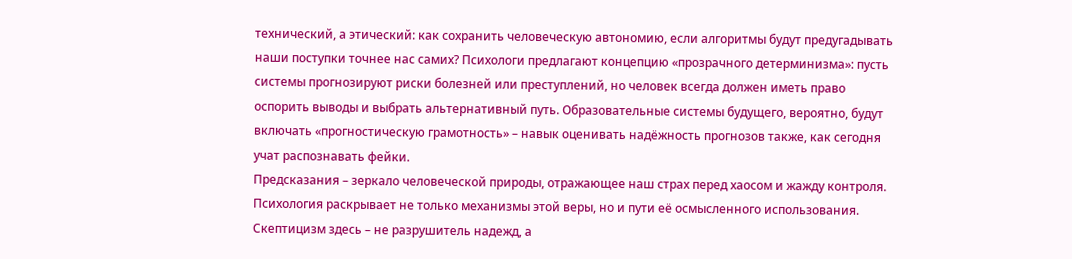технический, а этический: как сохранить человеческую автономию, если алгоритмы будут предугадывать наши поступки точнее нас самих? Психологи предлагают концепцию «прозрачного детерминизма»: пусть системы прогнозируют риски болезней или преступлений, но человек всегда должен иметь право оспорить выводы и выбрать альтернативный путь. Образовательные системы будущего, вероятно, будут включать «прогностическую грамотность» – навык оценивать надёжность прогнозов также, как сегодня учат распознавать фейки.
Предсказания – зеркало человеческой природы, отражающее наш страх перед хаосом и жажду контроля. Психология раскрывает не только механизмы этой веры, но и пути её осмысленного использования. Скептицизм здесь – не разрушитель надежд, а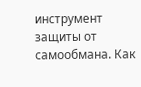инструмент защиты от самообмана. Как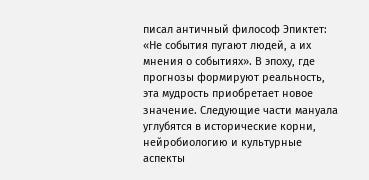писал античный философ Эпиктет: «Не события пугают людей, а их мнения о событиях». В эпоху, где прогнозы формируют реальность, эта мудрость приобретает новое значение. Следующие части мануала углубятся в исторические корни, нейробиологию и культурные аспекты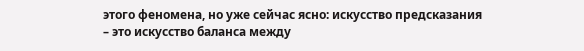этого феномена, но уже сейчас ясно: искусство предсказания – это искусство баланса между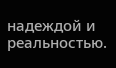надеждой и реальностью.